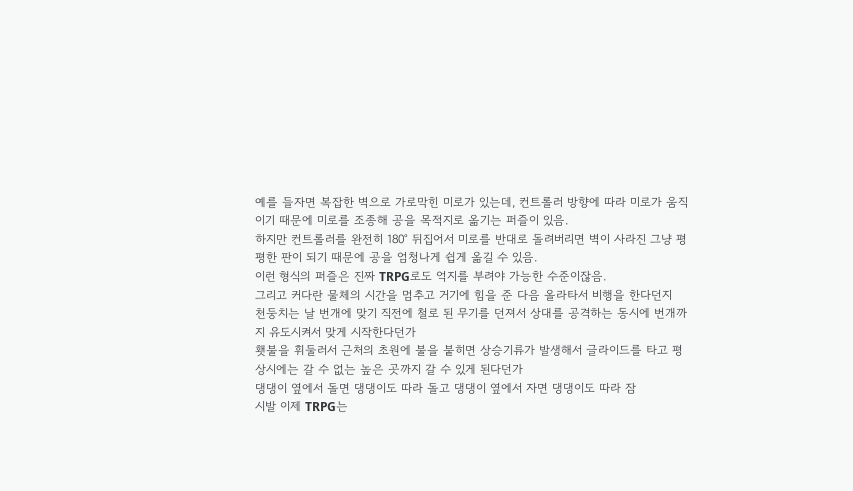예를 들자면 복잡한 벽으로 가로막힌 미로가 있는데, 컨트롤러 방향에 따라 미로가 움직이기 때문에 미로를 조종해 공을 목적지로 옮기는 퍼즐이 있음.
하지만 컨트롤러를 완전히 180° 뒤집어서 미로를 반대로 돌려버리면 벽이 사라진 그냥 평평한 판이 되기 때문에 공을 엄청나게 쉽게 옮길 수 있음.
이런 형식의 퍼즐은 진짜 TRPG로도 억지를 부려야 가능한 수준이잖음.
그리고 커다란 물체의 시간을 멈추고 거기에 힘을 준 다음 올라타서 비행을 한다던지
천둥치는 날 번개에 맞기 직전에 철로 된 무기를 던져서 상대를 공격하는 동시에 번개까지 유도시켜서 맞게 시작한다던가
횃불을 휘둘러서 근처의 초원에 불을 붙히면 상승기류가 발생해서 글라이드를 타고 평상시에는 갈 수 없는 높은 곳까지 갈 수 있게 된다던가
댕댕이 옆에서 돌면 댕댕이도 따라 돌고 댕댕이 옆에서 자면 댕댕이도 따라 잠
시발 이제 TRPG는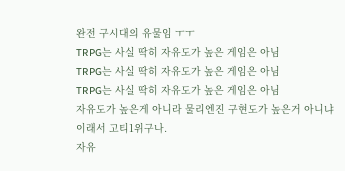완전 구시대의 유물임 ㅜㅜ
TRPG는 사실 딱히 자유도가 높은 게임은 아님
TRPG는 사실 딱히 자유도가 높은 게임은 아님
TRPG는 사실 딱히 자유도가 높은 게임은 아님
자유도가 높은게 아니라 물리엔진 구현도가 높은거 아니냐
이래서 고티1위구나.
자유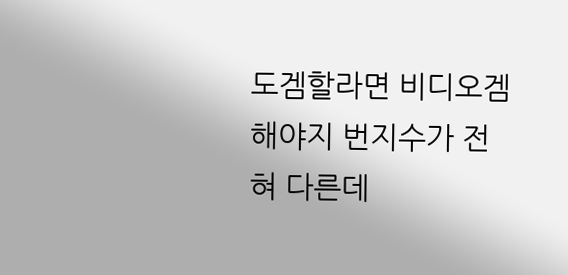도겜할라면 비디오겜 해야지 번지수가 전혀 다른데